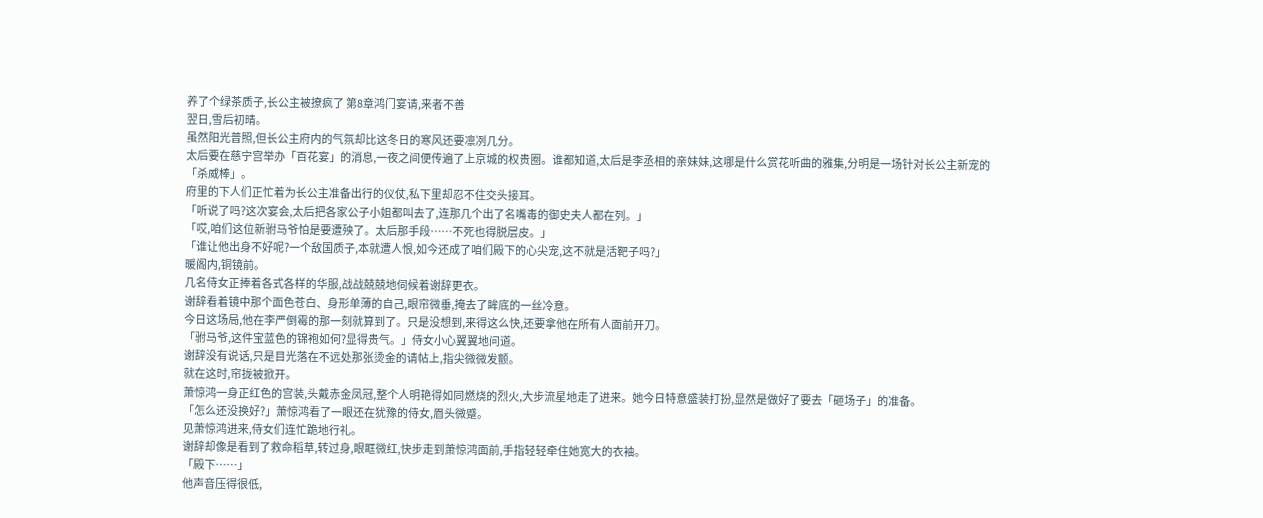养了个绿茶质子,长公主被撩疯了 第8章鸿门宴请,来者不善
翌日,雪后初晴。
虽然阳光普照,但长公主府内的气氛却比这冬日的寒风还要凛冽几分。
太后要在慈宁宫举办「百花宴」的消息,一夜之间便传遍了上京城的权贵圈。谁都知道,太后是李丞相的亲妹妹,这哪是什么赏花听曲的雅集,分明是一场针对长公主新宠的「杀威棒」。
府里的下人们正忙着为长公主准备出行的仪仗,私下里却忍不住交头接耳。
「听说了吗?这次宴会,太后把各家公子小姐都叫去了,连那几个出了名嘴毒的御史夫人都在列。」
「哎,咱们这位新驸马爷怕是要遭殃了。太后那手段……不死也得脱层皮。」
「谁让他出身不好呢?一个敌国质子,本就遭人恨,如今还成了咱们殿下的心尖宠,这不就是活靶子吗?」
暖阁内,铜镜前。
几名侍女正捧着各式各样的华服,战战兢兢地伺候着谢辞更衣。
谢辞看着镜中那个面色苍白、身形单薄的自己,眼帘微垂,掩去了眸底的一丝冷意。
今日这场局,他在李严倒霉的那一刻就算到了。只是没想到,来得这么快,还要拿他在所有人面前开刀。
「驸马爷,这件宝蓝色的锦袍如何?显得贵气。」侍女小心翼翼地问道。
谢辞没有说话,只是目光落在不远处那张烫金的请帖上,指尖微微发颤。
就在这时,帘拢被掀开。
萧惊鸿一身正红色的宫装,头戴赤金凤冠,整个人明艳得如同燃烧的烈火,大步流星地走了进来。她今日特意盛装打扮,显然是做好了要去「砸场子」的准备。
「怎么还没换好?」萧惊鸿看了一眼还在犹豫的侍女,眉头微蹙。
见萧惊鸿进来,侍女们连忙跪地行礼。
谢辞却像是看到了救命稻草,转过身,眼眶微红,快步走到萧惊鸿面前,手指轻轻牵住她宽大的衣袖。
「殿下……」
他声音压得很低,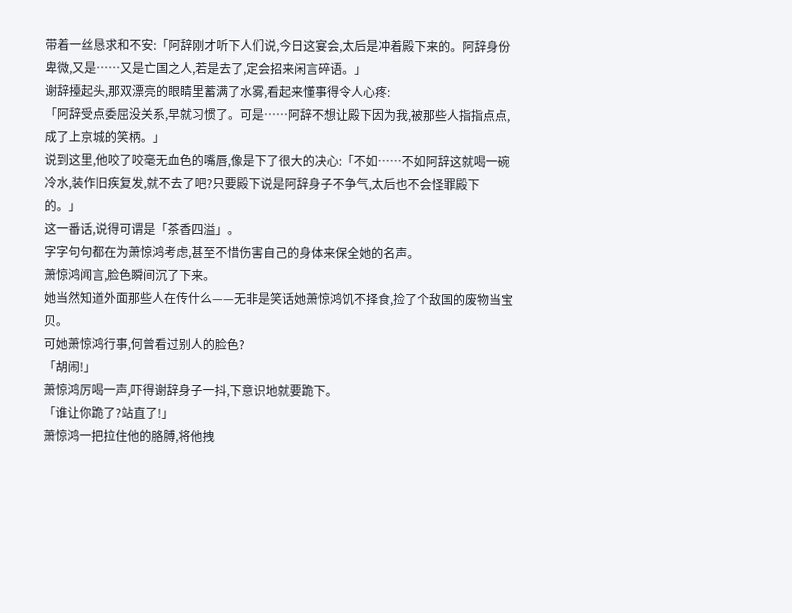带着一丝恳求和不安:「阿辞刚才听下人们说,今日这宴会,太后是冲着殿下来的。阿辞身份卑微,又是……又是亡国之人,若是去了,定会招来闲言碎语。」
谢辞擡起头,那双漂亮的眼睛里蓄满了水雾,看起来懂事得令人心疼:
「阿辞受点委屈没关系,早就习惯了。可是……阿辞不想让殿下因为我,被那些人指指点点,成了上京城的笑柄。」
说到这里,他咬了咬毫无血色的嘴唇,像是下了很大的决心:「不如……不如阿辞这就喝一碗冷水,装作旧疾复发,就不去了吧?只要殿下说是阿辞身子不争气,太后也不会怪罪殿下的。」
这一番话,说得可谓是「茶香四溢」。
字字句句都在为萧惊鸿考虑,甚至不惜伤害自己的身体来保全她的名声。
萧惊鸿闻言,脸色瞬间沉了下来。
她当然知道外面那些人在传什么——无非是笑话她萧惊鸿饥不择食,捡了个敌国的废物当宝贝。
可她萧惊鸿行事,何曾看过别人的脸色?
「胡闹!」
萧惊鸿厉喝一声,吓得谢辞身子一抖,下意识地就要跪下。
「谁让你跪了?站直了!」
萧惊鸿一把拉住他的胳膊,将他拽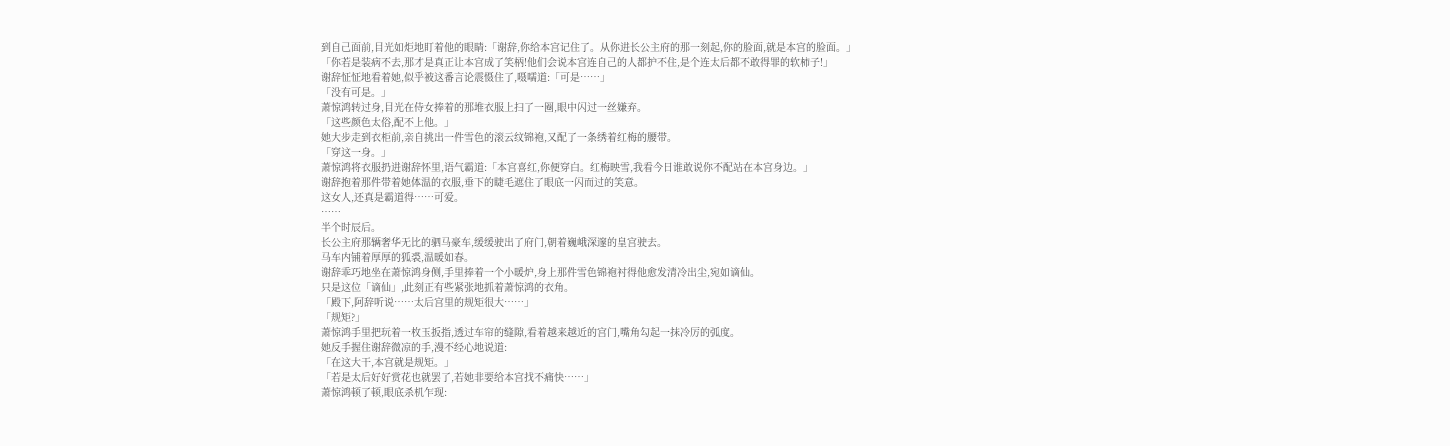到自己面前,目光如炬地盯着他的眼睛:「谢辞,你给本宫记住了。从你进长公主府的那一刻起,你的脸面,就是本宫的脸面。」
「你若是装病不去,那才是真正让本宫成了笑柄!他们会说本宫连自己的人都护不住,是个连太后都不敢得罪的软柿子!」
谢辞怔怔地看着她,似乎被这番言论震慑住了,嗫嚅道:「可是……」
「没有可是。」
萧惊鸿转过身,目光在侍女捧着的那堆衣服上扫了一圈,眼中闪过一丝嫌弃。
「这些颜色太俗,配不上他。」
她大步走到衣柜前,亲自挑出一件雪色的滚云纹锦袍,又配了一条绣着红梅的腰带。
「穿这一身。」
萧惊鸿将衣服扔进谢辞怀里,语气霸道:「本宫喜红,你便穿白。红梅映雪,我看今日谁敢说你不配站在本宫身边。」
谢辞抱着那件带着她体温的衣服,垂下的睫毛遮住了眼底一闪而过的笑意。
这女人,还真是霸道得……可爱。
……
半个时辰后。
长公主府那辆奢华无比的驷马豪车,缓缓驶出了府门,朝着巍峨深邃的皇宫驶去。
马车内铺着厚厚的狐裘,温暖如春。
谢辞乖巧地坐在萧惊鸿身侧,手里捧着一个小暖炉,身上那件雪色锦袍衬得他愈发清冷出尘,宛如谪仙。
只是这位「谪仙」,此刻正有些紧张地抓着萧惊鸿的衣角。
「殿下,阿辞听说……太后宫里的规矩很大……」
「规矩?」
萧惊鸿手里把玩着一枚玉扳指,透过车帘的缝隙,看着越来越近的宫门,嘴角勾起一抹冷厉的弧度。
她反手握住谢辞微凉的手,漫不经心地说道:
「在这大干,本宫就是规矩。」
「若是太后好好赏花也就罢了,若她非要给本宫找不痛快……」
萧惊鸿顿了顿,眼底杀机乍现: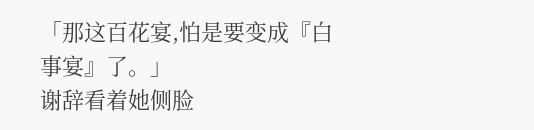「那这百花宴,怕是要变成『白事宴』了。」
谢辞看着她侧脸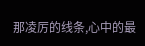那凌厉的线条,心中的最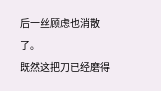后一丝顾虑也消散了。
既然这把刀已经磨得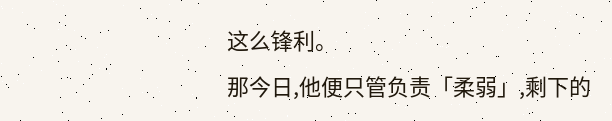这么锋利。
那今日,他便只管负责「柔弱」,剩下的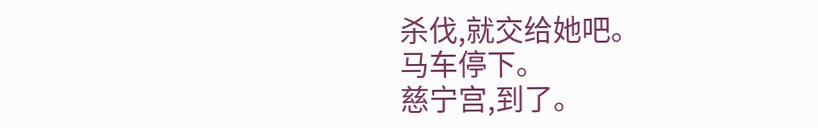杀伐,就交给她吧。
马车停下。
慈宁宫,到了。